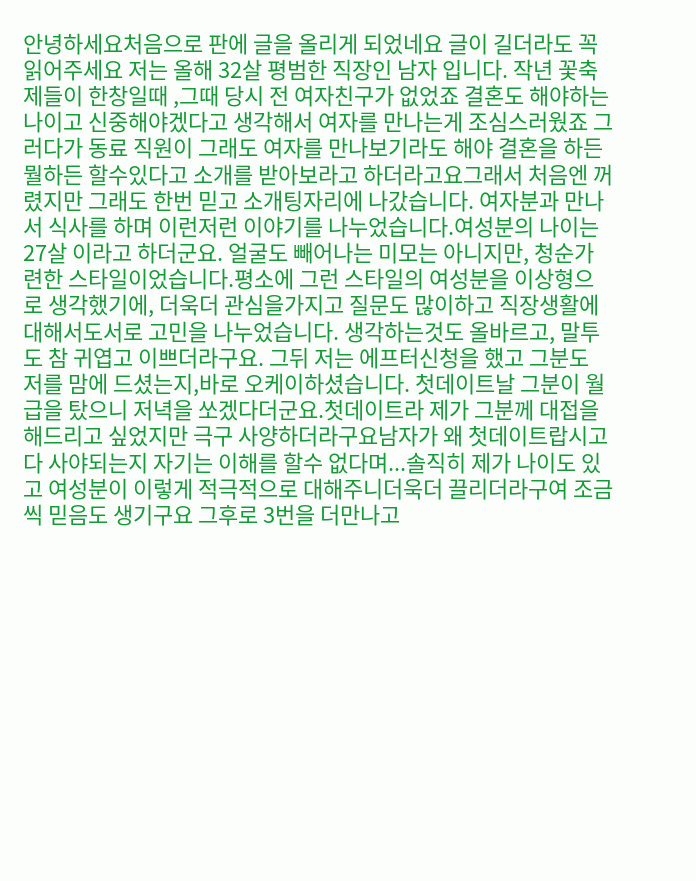안녕하세요처음으로 판에 글을 올리게 되었네요 글이 길더라도 꼭 읽어주세요 저는 올해 32살 평범한 직장인 남자 입니다. 작년 꽃축제들이 한창일때 ,그때 당시 전 여자친구가 없었죠 결혼도 해야하는 나이고 신중해야겠다고 생각해서 여자를 만나는게 조심스러웠죠 그러다가 동료 직원이 그래도 여자를 만나보기라도 해야 결혼을 하든 뭘하든 할수있다고 소개를 받아보라고 하더라고요그래서 처음엔 꺼렸지만 그래도 한번 믿고 소개팅자리에 나갔습니다. 여자분과 만나서 식사를 하며 이런저런 이야기를 나누었습니다.여성분의 나이는 27살 이라고 하더군요. 얼굴도 빼어나는 미모는 아니지만, 청순가련한 스타일이었습니다.평소에 그런 스타일의 여성분을 이상형으로 생각했기에, 더욱더 관심을가지고 질문도 많이하고 직장생활에 대해서도서로 고민을 나누었습니다. 생각하는것도 올바르고, 말투도 참 귀엽고 이쁘더라구요. 그뒤 저는 에프터신청을 했고 그분도 저를 맘에 드셨는지,바로 오케이하셨습니다. 첫데이트날 그분이 월급을 탔으니 저녁을 쏘겠다더군요.첫데이트라 제가 그분께 대접을 해드리고 싶었지만 극구 사양하더라구요남자가 왜 첫데이트랍시고 다 사야되는지 자기는 이해를 할수 없다며...솔직히 제가 나이도 있고 여성분이 이렇게 적극적으로 대해주니더욱더 끌리더라구여 조금씩 믿음도 생기구요 그후로 3번을 더만나고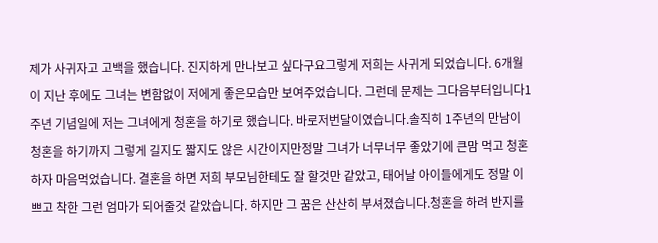제가 사귀자고 고백을 했습니다. 진지하게 만나보고 싶다구요그렇게 저희는 사귀게 되었습니다. 6개월이 지난 후에도 그녀는 변함없이 저에게 좋은모습만 보여주었습니다. 그런데 문제는 그다음부터입니다1주년 기념일에 저는 그녀에게 청혼을 하기로 했습니다. 바로저번달이였습니다.솔직히 1주년의 만남이 청혼을 하기까지 그렇게 길지도 짧지도 않은 시간이지만정말 그녀가 너무너무 좋았기에 큰맘 먹고 청혼하자 마음먹었습니다. 결혼을 하면 저희 부모님한테도 잘 할것만 같았고, 태어날 아이들에게도 정말 이쁘고 착한 그런 엄마가 되어줄것 같았습니다. 하지만 그 꿈은 산산히 부셔졌습니다.청혼을 하려 반지를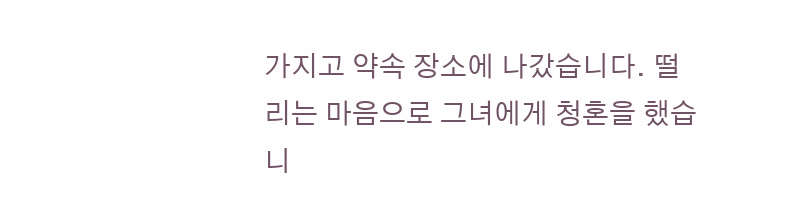가지고 약속 장소에 나갔습니다. 떨리는 마음으로 그녀에게 청혼을 했습니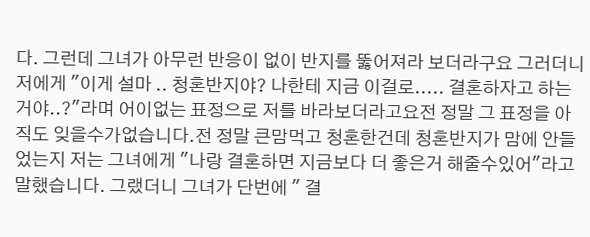다. 그런데 그녀가 아무런 반응이 없이 반지를 뚫어져라 보더라구요 그러더니 저에게 "이게 설마 .. 청혼반지야? 나한테 지금 이걸로..... 결혼하자고 하는거야..?"라며 어이없는 표정으로 저를 바라보더라고요전 정말 그 표정을 아직도 잊을수가없습니다.전 정말 큰맘먹고 청혼한건데 청혼반지가 맘에 안들었는지 저는 그녀에게 "나랑 결혼하면 지금보다 더 좋은거 해줄수있어"라고말했습니다. 그랬더니 그녀가 단번에 " 결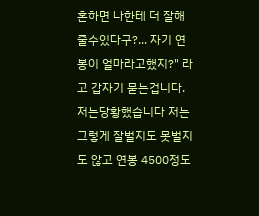혼하면 나한테 더 잘해줄수있다구?... 자기 연봉이 얼마라고했지?" 라고 갑자기 묻는겁니다. 저는당황했습니다 저는 그렇게 잘벌지도 못벌지도 않고 연봉 4500정도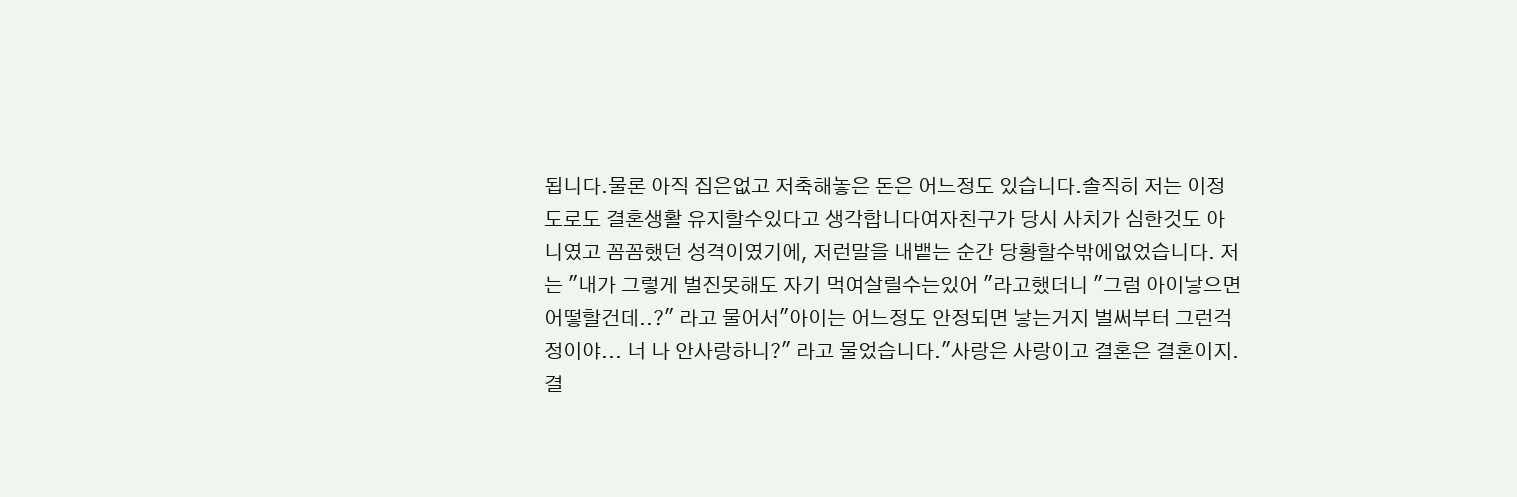됩니다.물론 아직 집은없고 저축해놓은 돈은 어느정도 있습니다.솔직히 저는 이정도로도 결혼생활 유지할수있다고 생각합니다여자친구가 당시 사치가 심한것도 아니였고 꼼꼼했던 성격이였기에, 저런말을 내뱉는 순간 당황할수밖에없었습니다. 저는 "내가 그렇게 벌진못해도 자기 먹여살릴수는있어 "라고했더니 "그럼 아이낳으면 어떻할건데..?" 라고 물어서"아이는 어느정도 안정되면 낳는거지 벌써부터 그런걱정이야... 너 나 안사랑하니?" 라고 물었습니다."사랑은 사랑이고 결혼은 결혼이지. 결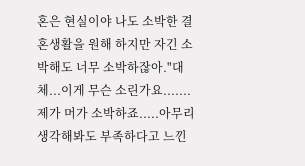혼은 현실이야 나도 소박한 결혼생활을 원해 하지만 자긴 소박해도 너무 소박하잖아."대체...이게 무슨 소린가요.......제가 머가 소박하죠.....아무리 생각해봐도 부족하다고 느낀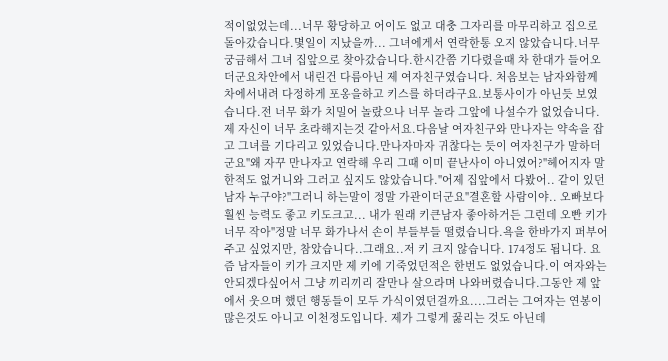적이없었는데...너무 황당하고 어이도 없고 대충 그자리를 마무리하고 집으로 돌아갔습니다.몇일이 지났을까... 그녀에게서 연락한통 오지 않았습니다.너무 궁금해서 그녀 집앞으로 찾아갔습니다.한시간쯤 기다렸을때 차 한대가 들어오더군요차안에서 내린건 다름아닌 제 여자친구였습니다. 처음보는 남자와함께 차에서내려 다정하게 포옹을하고 키스를 하더라구요.보통사이가 아닌듯 보였습니다.전 너무 화가 치밀어 놀랐으나 너무 놀라 그앞에 나설수가 없었습니다. 제 자신이 너무 초라해지는것 같아서요.다음날 여자친구와 만나자는 약속을 잡고 그녀를 기다리고 있었습니다.만나자마자 귀찮다는 듯이 여자친구가 말하더군요"왜 자꾸 만나자고 연락해 우리 그때 이미 끝난사이 아니였어?"헤어지자 말한적도 없거니와 그러고 싶지도 않았습니다."어제 집앞에서 다봤어.. 같이 있던남자 누구야?"그러니 하는말이 정말 가관이더군요"결혼할 사람이야.. 오빠보다 훨씬 능력도 좋고 키도크고... 내가 원래 키큰남자 좋아하거든 그런데 오빤 키가 너무 작아"정말 너무 화가나서 손이 부들부들 떨렸습니다.욕을 한바가지 퍼부어주고 싶었지만, 참았습니다..그래요..저 키 크지 않습니다. 174정도 됩니다. 요즘 남자들이 키가 크지만 제 키에 기죽었던적은 한번도 없었습니다.이 여자와는 안되겠다싶어서 그냥 끼리끼리 잘만나 살으라며 나와버렸습니다.그동안 제 앞에서 웃으며 했던 행동들이 모두 가식이였던걸까요....그러는 그여자는 연봉이 많은것도 아니고 이천정도입니다. 제가 그렇게 꿇리는 것도 아닌데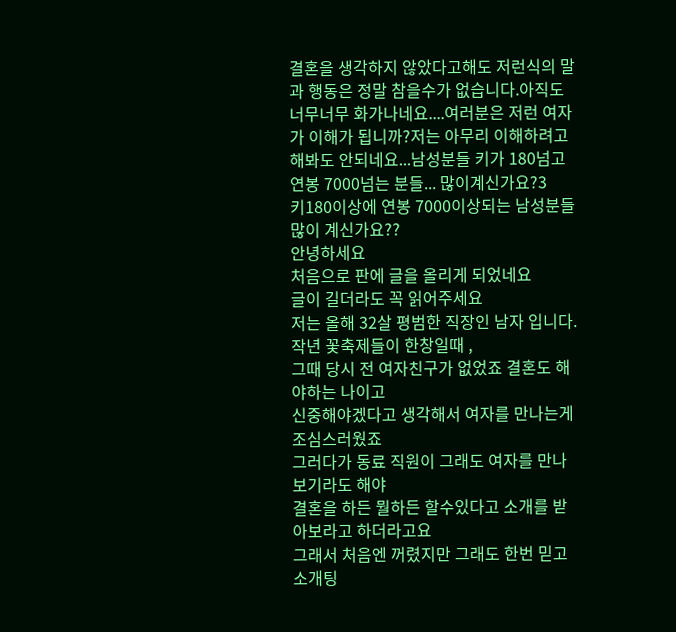결혼을 생각하지 않았다고해도 저런식의 말과 행동은 정말 참을수가 없습니다.아직도 너무너무 화가나네요....여러분은 저런 여자가 이해가 됩니까?저는 아무리 이해하려고 해봐도 안되네요...남성분들 키가 180넘고 연봉 7000넘는 분들... 많이계신가요?3
키180이상에 연봉 7000이상되는 남성분들 많이 계신가요??
안녕하세요
처음으로 판에 글을 올리게 되었네요
글이 길더라도 꼭 읽어주세요
저는 올해 32살 평범한 직장인 남자 입니다.
작년 꽃축제들이 한창일때 ,
그때 당시 전 여자친구가 없었죠 결혼도 해야하는 나이고
신중해야겠다고 생각해서 여자를 만나는게 조심스러웠죠
그러다가 동료 직원이 그래도 여자를 만나보기라도 해야
결혼을 하든 뭘하든 할수있다고 소개를 받아보라고 하더라고요
그래서 처음엔 꺼렸지만 그래도 한번 믿고
소개팅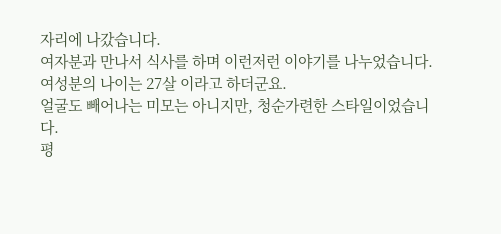자리에 나갔습니다.
여자분과 만나서 식사를 하며 이런저런 이야기를 나누었습니다.
여성분의 나이는 27살 이라고 하더군요.
얼굴도 빼어나는 미모는 아니지만, 청순가련한 스타일이었습니다.
평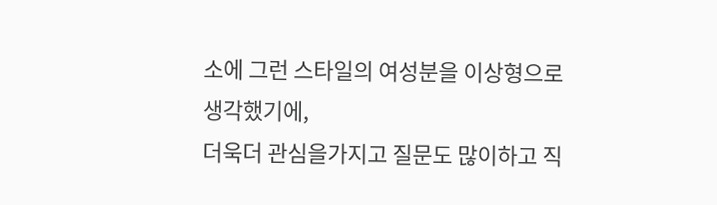소에 그런 스타일의 여성분을 이상형으로 생각했기에,
더욱더 관심을가지고 질문도 많이하고 직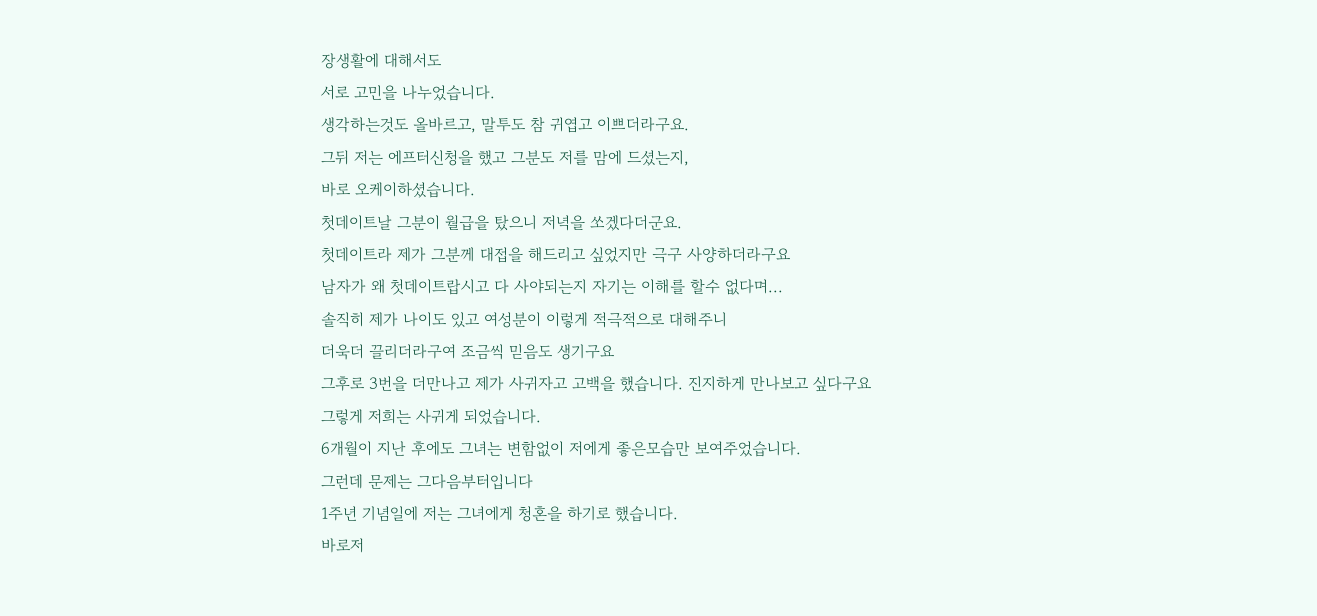장생활에 대해서도
서로 고민을 나누었습니다.
생각하는것도 올바르고, 말투도 참 귀엽고 이쁘더라구요.
그뒤 저는 에프터신청을 했고 그분도 저를 맘에 드셨는지,
바로 오케이하셨습니다.
첫데이트날 그분이 월급을 탔으니 저녁을 쏘겠다더군요.
첫데이트라 제가 그분께 대접을 해드리고 싶었지만 극구 사양하더라구요
남자가 왜 첫데이트랍시고 다 사야되는지 자기는 이해를 할수 없다며...
솔직히 제가 나이도 있고 여성분이 이렇게 적극적으로 대해주니
더욱더 끌리더라구여 조금씩 믿음도 생기구요
그후로 3번을 더만나고 제가 사귀자고 고백을 했습니다. 진지하게 만나보고 싶다구요
그렇게 저희는 사귀게 되었습니다.
6개월이 지난 후에도 그녀는 변함없이 저에게 좋은모습만 보여주었습니다.
그런데 문제는 그다음부터입니다
1주년 기념일에 저는 그녀에게 청혼을 하기로 했습니다.
바로저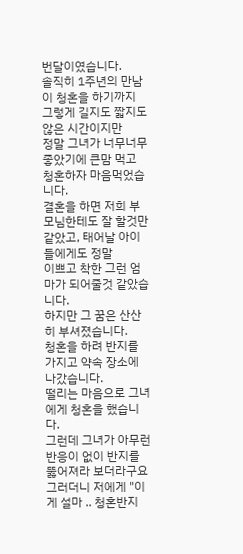번달이였습니다.
솔직히 1주년의 만남이 청혼을 하기까지 그렇게 길지도 짧지도 않은 시간이지만
정말 그녀가 너무너무 좋았기에 큰맘 먹고 청혼하자 마음먹었습니다.
결혼을 하면 저희 부모님한테도 잘 할것만 같았고, 태어날 아이들에게도 정말
이쁘고 착한 그런 엄마가 되어줄것 같았습니다.
하지만 그 꿈은 산산히 부셔졌습니다.
청혼을 하려 반지를 가지고 약속 장소에 나갔습니다.
떨리는 마음으로 그녀에게 청혼을 했습니다.
그런데 그녀가 아무런 반응이 없이 반지를 뚫어져라 보더라구요
그러더니 저에게 "이게 설마 .. 청혼반지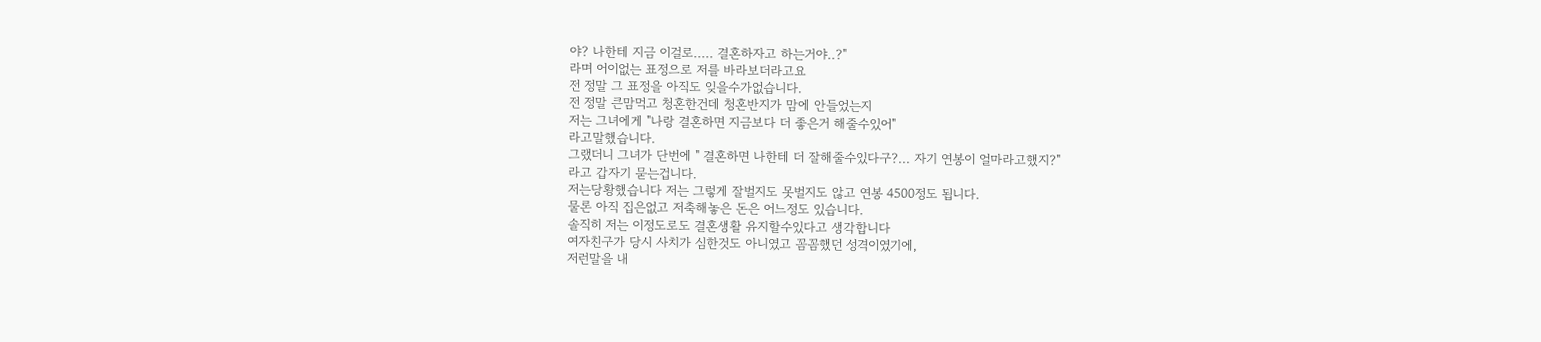야? 나한테 지금 이걸로..... 결혼하자고 하는거야..?"
라며 어이없는 표정으로 저를 바라보더라고요
전 정말 그 표정을 아직도 잊을수가없습니다.
전 정말 큰맘먹고 청혼한건데 청혼반지가 맘에 안들었는지
저는 그녀에게 "나랑 결혼하면 지금보다 더 좋은거 해줄수있어"
라고말했습니다.
그랬더니 그녀가 단번에 " 결혼하면 나한테 더 잘해줄수있다구?... 자기 연봉이 얼마라고했지?"
라고 갑자기 묻는겁니다.
저는당황했습니다 저는 그렇게 잘벌지도 못벌지도 않고 연봉 4500정도 됩니다.
물론 아직 집은없고 저축해놓은 돈은 어느정도 있습니다.
솔직히 저는 이정도로도 결혼생활 유지할수있다고 생각합니다
여자친구가 당시 사치가 심한것도 아니였고 꼼꼼했던 성격이였기에,
저런말을 내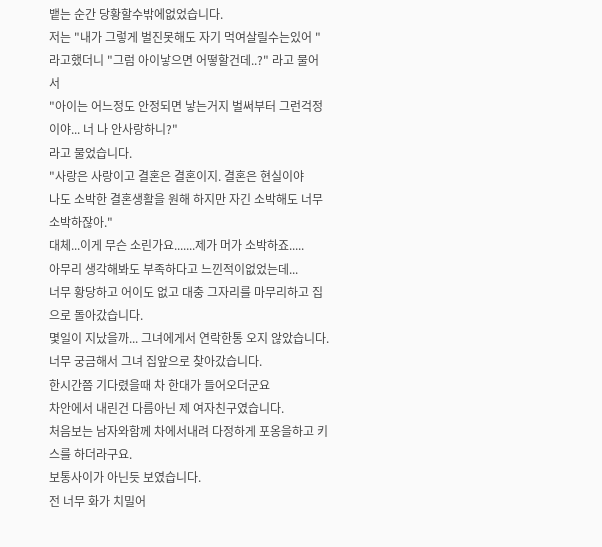뱉는 순간 당황할수밖에없었습니다.
저는 "내가 그렇게 벌진못해도 자기 먹여살릴수는있어 "
라고했더니 "그럼 아이낳으면 어떻할건데..?" 라고 물어서
"아이는 어느정도 안정되면 낳는거지 벌써부터 그런걱정이야... 너 나 안사랑하니?"
라고 물었습니다.
"사랑은 사랑이고 결혼은 결혼이지. 결혼은 현실이야
나도 소박한 결혼생활을 원해 하지만 자긴 소박해도 너무 소박하잖아."
대체...이게 무슨 소린가요.......제가 머가 소박하죠.....
아무리 생각해봐도 부족하다고 느낀적이없었는데...
너무 황당하고 어이도 없고 대충 그자리를 마무리하고 집으로 돌아갔습니다.
몇일이 지났을까... 그녀에게서 연락한통 오지 않았습니다.
너무 궁금해서 그녀 집앞으로 찾아갔습니다.
한시간쯤 기다렸을때 차 한대가 들어오더군요
차안에서 내린건 다름아닌 제 여자친구였습니다.
처음보는 남자와함께 차에서내려 다정하게 포옹을하고 키스를 하더라구요.
보통사이가 아닌듯 보였습니다.
전 너무 화가 치밀어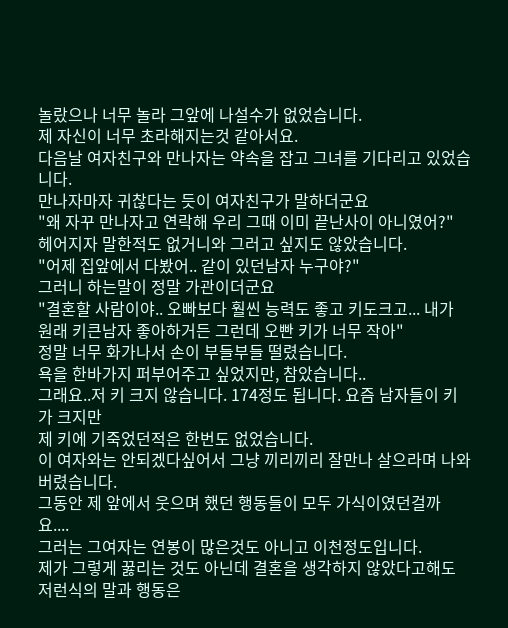놀랐으나 너무 놀라 그앞에 나설수가 없었습니다.
제 자신이 너무 초라해지는것 같아서요.
다음날 여자친구와 만나자는 약속을 잡고 그녀를 기다리고 있었습니다.
만나자마자 귀찮다는 듯이 여자친구가 말하더군요
"왜 자꾸 만나자고 연락해 우리 그때 이미 끝난사이 아니였어?"
헤어지자 말한적도 없거니와 그러고 싶지도 않았습니다.
"어제 집앞에서 다봤어.. 같이 있던남자 누구야?"
그러니 하는말이 정말 가관이더군요
"결혼할 사람이야.. 오빠보다 훨씬 능력도 좋고 키도크고... 내가 원래 키큰남자 좋아하거든 그런데 오빤 키가 너무 작아"
정말 너무 화가나서 손이 부들부들 떨렸습니다.
욕을 한바가지 퍼부어주고 싶었지만, 참았습니다..
그래요..저 키 크지 않습니다. 174정도 됩니다. 요즘 남자들이 키가 크지만
제 키에 기죽었던적은 한번도 없었습니다.
이 여자와는 안되겠다싶어서 그냥 끼리끼리 잘만나 살으라며 나와버렸습니다.
그동안 제 앞에서 웃으며 했던 행동들이 모두 가식이였던걸까요....
그러는 그여자는 연봉이 많은것도 아니고 이천정도입니다.
제가 그렇게 꿇리는 것도 아닌데 결혼을 생각하지 않았다고해도 저런식의 말과 행동은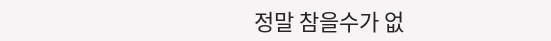정말 참을수가 없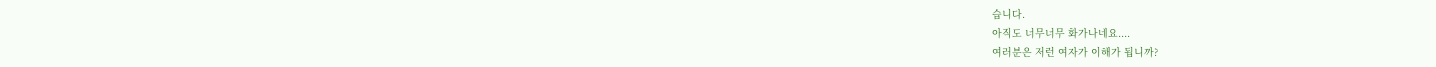습니다.
아직도 너무너무 화가나네요....
여러분은 저런 여자가 이해가 됩니까?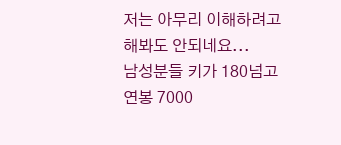저는 아무리 이해하려고 해봐도 안되네요...
남성분들 키가 180넘고 연봉 7000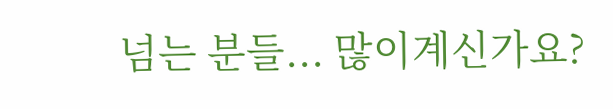넘는 분들... 많이계신가요?